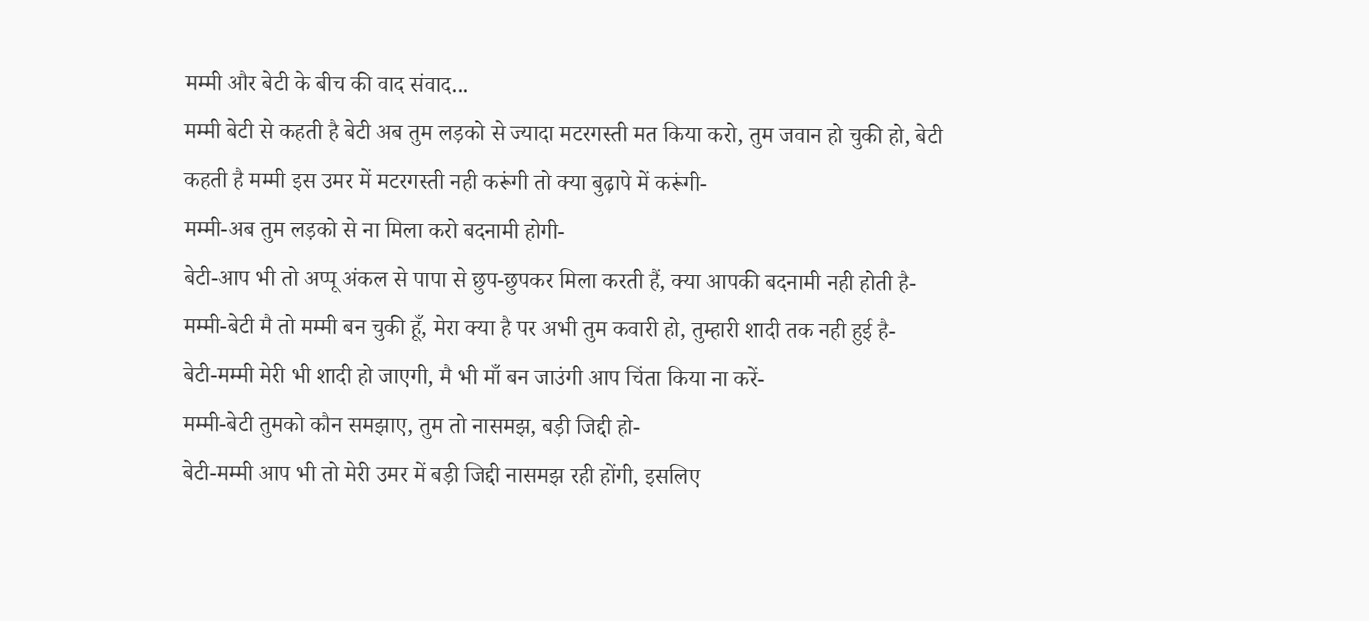मम्मी और बेटी के बीच की वाद संवाद...
मम्मी बेटी से कहती है बेटी अब तुम लड़को से ज्यादा मटरगस्ती मत किया करो, तुम जवान हो चुकी हो, बेटी कहती है मम्मी इस उमर में मटरगस्ती नही करूंगी तो क्या बुढ़ापे में करूंगी-
मम्मी-अब तुम लड़को से ना मिला करो बदनामी होगी-
बेटी-आप भी तो अप्पू अंकल से पापा से छुप-छुपकर मिला करती हैं, क्या आपकी बदनामी नही होती है-
मम्मी-बेटी मै तो मम्मी बन चुकी हूँ, मेरा क्या है पर अभी तुम कवारी हो, तुम्हारी शादी तक नही हुई है-
बेटी-मम्मी मेरी भी शादी हो जाएगी, मै भी माँ बन जाउंगी आप चिंता किया ना करें-
मम्मी-बेटी तुमको कौन समझाए, तुम तो नासमझ, बड़ी जिद्दी हो-
बेटी-मम्मी आप भी तो मेरी उमर में बड़ी जिद्दी नासमझ रही होंगी, इसलिए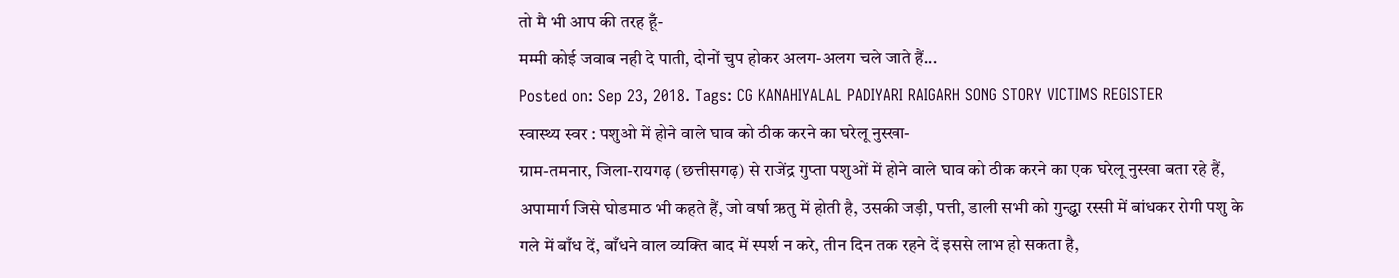तो मै भी आप की तरह हूँ-
मम्मी कोई जवाब नही दे पाती, दोनों चुप होकर अलग-अलग चले जाते हैं...
Posted on: Sep 23, 2018. Tags: CG KANAHIYALAL PADIYARI RAIGARH SONG STORY VICTIMS REGISTER
स्वास्थ्य स्वर : पशुओ में होने वाले घाव को ठीक करने का घरेलू नुस्खा-
ग्राम-तमनार, जिला-रायगढ़ (छत्तीसगढ़) से राजेंद्र गुप्ता पशुओं में होने वाले घाव को ठीक करने का एक घरेलू नुस्खा बता रहे हैं, अपामार्ग जिसे घोडमाठ भी कहते हैं, जो वर्षा ऋतु में होती है, उसकी जड़ी, पत्ती, डाली सभी को गुन्द्ध्वा रस्सी में बांधकर रोगी पशु के गले में बाँध दें, बाँधने वाल व्यक्ति बाद में स्पर्श न करे, तीन दिन तक रहने दें इससे लाभ हो सकता है,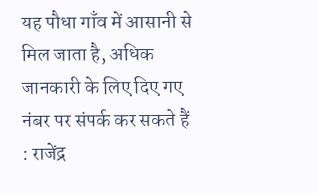यह पौधा गाँव में आसानी से मिल जाता है, अधिक जानकारी के लिए दिए गए नंबर पर संपर्क कर सकते हैं : राजेंद्र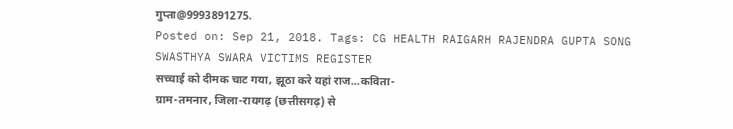गुप्ता@9993891275.
Posted on: Sep 21, 2018. Tags: CG HEALTH RAIGARH RAJENDRA GUPTA SONG SWASTHYA SWARA VICTIMS REGISTER
सच्चाई को दीमक चाट गया, झूठा करे यहां राज...कविता-
ग्राम-तमनार, जिला-रायगढ़ (छत्तीसगढ़) से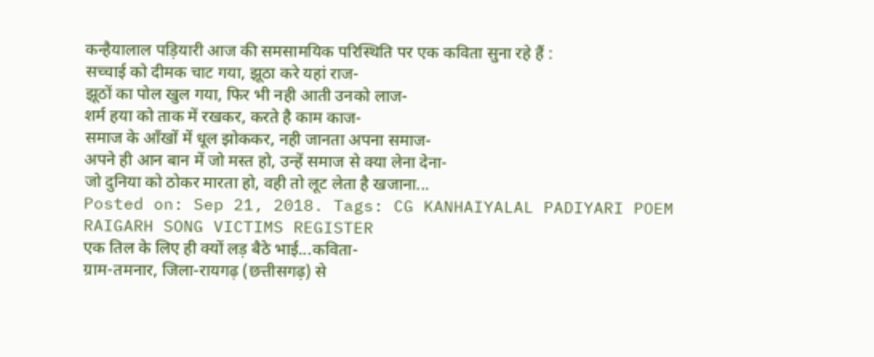कन्हैयालाल पड़ियारी आज की समसामयिक परिस्थिति पर एक कविता सुना रहे हैं :
सच्चाई को दीमक चाट गया, झूठा करे यहां राज-
झूठों का पोल खुल गया, फिर भी नही आती उनको लाज-
शर्म हया को ताक में रखकर, करते है काम काज-
समाज के आँखों में धूल झोककर, नही जानता अपना समाज-
अपने ही आन बान में जो मस्त हो, उन्हें समाज से क्या लेना देना-
जो दुनिया को ठोकर मारता हो, वही तो लूट लेता है खजाना...
Posted on: Sep 21, 2018. Tags: CG KANHAIYALAL PADIYARI POEM RAIGARH SONG VICTIMS REGISTER
एक तिल के लिए ही क्यों लड़ बैठे भाई...कविता-
ग्राम-तमनार, जिला-रायगढ़ (छत्तीसगढ़) से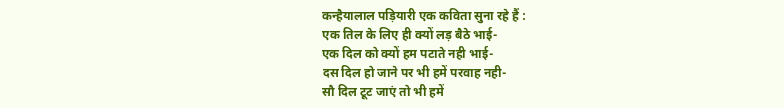कन्हैयालाल पड़ियारी एक कविता सुना रहे हैं :
एक तिल के लिए ही क्यों लड़ बैठे भाई-
एक दिल को क्यों हम पटाते नही भाई-
दस दिल हो जाने पर भी हमें परवाह नही-
सौ दिल टूट जाएं तो भी हमें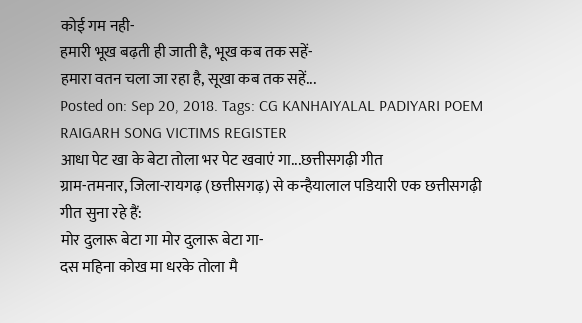कोई गम नही-
हमारी भूख बढ़ती ही जाती है, भूख कब तक सहें-
हमारा वतन चला जा रहा है, सूखा कब तक सहें...
Posted on: Sep 20, 2018. Tags: CG KANHAIYALAL PADIYARI POEM RAIGARH SONG VICTIMS REGISTER
आधा पेट खा के बेटा तोला भर पेट खवाएं गा...छत्तीसगढ़ी गीत
ग्राम-तमनार, जिला-रायगढ़ (छत्तीसगढ़) से कन्हैयालाल पडियारी एक छत्तीसगढ़ी गीत सुना रहे हैं:
मोर दुलारू बेटा गा मोर दुलारू बेटा गा-
दस महिना कोख मा धरके तोला मै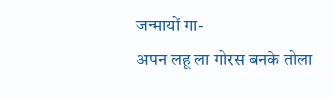जन्मायों गा-
अपन लहू ला गोरस बनके तोला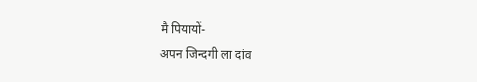मै पियायों-
अपन जिन्दगी ला दांव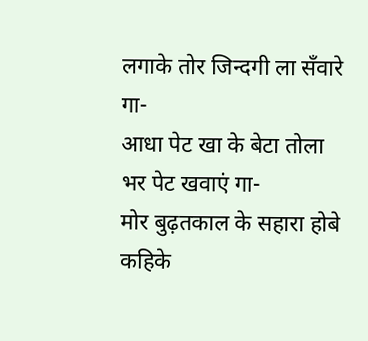लगाके तोर जिन्दगी ला सँवारे गा-
आधा पेट खा के बेटा तोला भर पेट खवाएं गा-
मोर बुढ़तकाल के सहारा होबे कहिके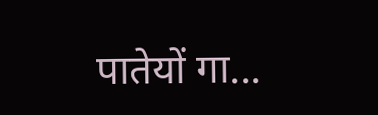पातेयों गा...